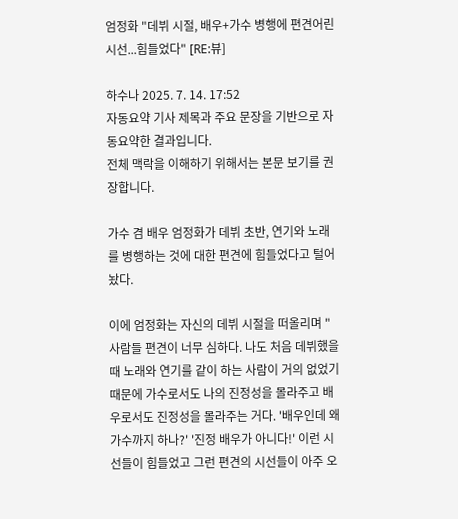엄정화 "데뷔 시절, 배우+가수 병행에 편견어린 시선...힘들었다" [RE:뷰]

하수나 2025. 7. 14. 17:52
자동요약 기사 제목과 주요 문장을 기반으로 자동요약한 결과입니다.
전체 맥락을 이해하기 위해서는 본문 보기를 권장합니다.

가수 겸 배우 엄정화가 데뷔 초반, 연기와 노래를 병행하는 것에 대한 편견에 힘들었다고 털어놨다.

이에 엄정화는 자신의 데뷔 시절을 떠올리며 "사람들 편견이 너무 심하다. 나도 처음 데뷔했을 때 노래와 연기를 같이 하는 사람이 거의 없었기 때문에 가수로서도 나의 진정성을 몰라주고 배우로서도 진정성을 몰라주는 거다. '배우인데 왜 가수까지 하나?' '진정 배우가 아니다!' 이런 시선들이 힘들었고 그런 편견의 시선들이 아주 오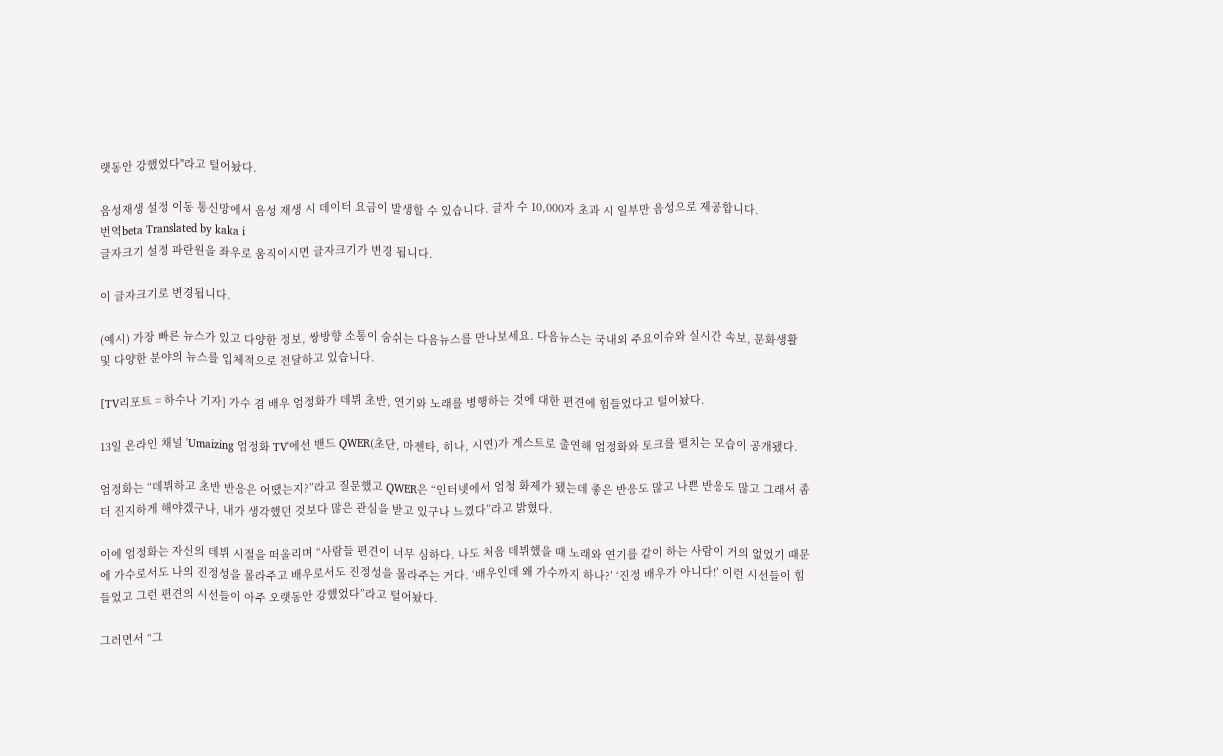랫동안 강했었다"라고 털어놨다.

음성재생 설정 이동 통신망에서 음성 재생 시 데이터 요금이 발생할 수 있습니다. 글자 수 10,000자 초과 시 일부만 음성으로 제공합니다.
번역beta Translated by kaka i
글자크기 설정 파란원을 좌우로 움직이시면 글자크기가 변경 됩니다.

이 글자크기로 변경됩니다.

(예시) 가장 빠른 뉴스가 있고 다양한 정보, 쌍방향 소통이 숨쉬는 다음뉴스를 만나보세요. 다음뉴스는 국내외 주요이슈와 실시간 속보, 문화생활 및 다양한 분야의 뉴스를 입체적으로 전달하고 있습니다.

[TV리포트 = 하수나 기자] 가수 겸 배우 엄정화가 데뷔 초반, 연기와 노래를 병행하는 것에 대한 편견에 힘들었다고 털어놨다.

13일 온라인 채널 'Umaizing 엄정화 TV'에선 밴드 QWER(초단, 마젠타, 히나, 시연)가 게스트로 출연해 엄정화와 토크를 펼치는 모습이 공개됐다.

엄정화는 “데뷔하고 초반 반응은 어땠는지?”라고 질문했고 QWER은 “인터넷에서 엄청 화제가 됐는데 좋은 반응도 많고 나쁜 반응도 많고 그래서 좀 더 진지하게 해야겠구나, 내가 생각했던 것보다 많은 관심을 받고 있구나 느꼈다”라고 밝혔다.

이에 엄정화는 자신의 데뷔 시절을 떠올리며 “사람들 편견이 너무 심하다. 나도 처음 데뷔했을 때 노래와 연기를 같이 하는 사람이 거의 없었기 때문에 가수로서도 나의 진정성을 몰라주고 배우로서도 진정성을 몰라주는 거다. ‘배우인데 왜 가수까지 하나?’ ‘진정 배우가 아니다!’ 이런 시선들이 힘들었고 그런 편견의 시선들이 아주 오랫동안 강했었다”라고 털어놨다.

그러면서 “그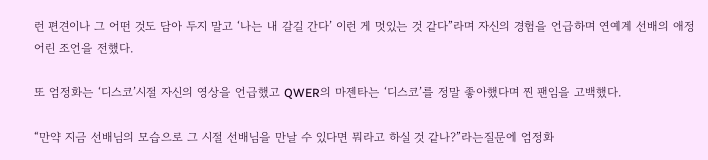런 편견이나 그 어떤 것도 담아 두지 말고 ‘나는 내 갈길 간다’ 이런 게 멋있는 것 같다”라며 자신의 경험을 언급하며 연예계 선배의 애정어린 조언을 전했다.

또 엄정화는 ‘디스코’시절 자신의 영상을 언급했고 QWER의 마젠타는 ‘디스코’를 정말 좋아했다며 찐 팬임을 고백했다.

“만약 지금 선배님의 모습으로 그 시절 선배님을 만날 수 있다면 뭐라고 하실 것 같나?”라는질문에 엄정화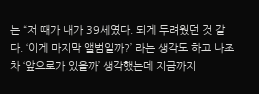는 “저 때가 내가 39세였다. 되게 두려웠던 것 같다. ‘이게 마지막 앨범일까?’ 라는 생각도 하고 나조차 ‘앞으로가 있을까’ 생각했는데 지금까지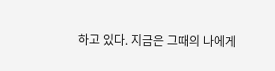하고 있다. 지금은 그때의 나에게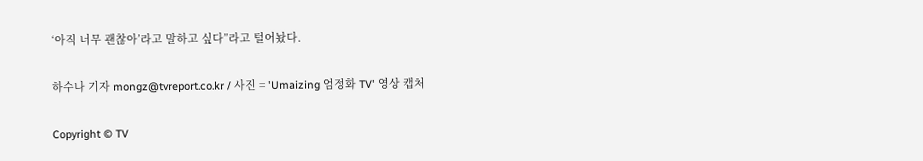‘아직 너무 괜찮아’라고 말하고 싶다”라고 털어놨다.

하수나 기자 mongz@tvreport.co.kr / 사진 = 'Umaizing 엄정화 TV' 영상 캡처

Copyright © TV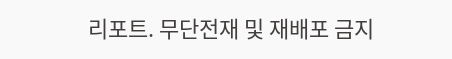리포트. 무단전재 및 재배포 금지